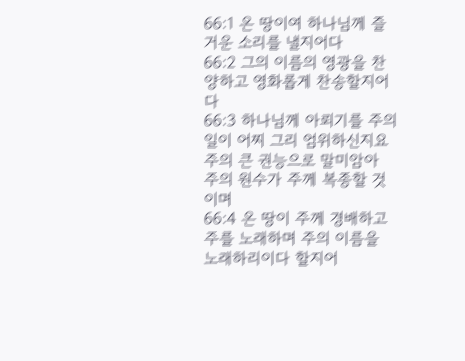66:1 온 땅이여 하나님께 즐거운 소리를 낼지어다
66:2 그의 이름의 영광을 찬양하고 영화롭게 찬송할지어다
66:3 하나님께 아뢰기를 주의 일이 어찌 그리 엄위하신지요 주의 큰 권능으로 말미암아 주의 원수가 주께 복종할 것이며
66:4 온 땅이 주께 경배하고 주를 노래하며 주의 이름을 노래하리이다 할지어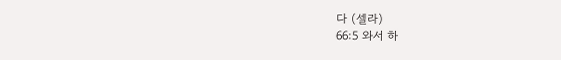다 (셀라)
66:5 와서 하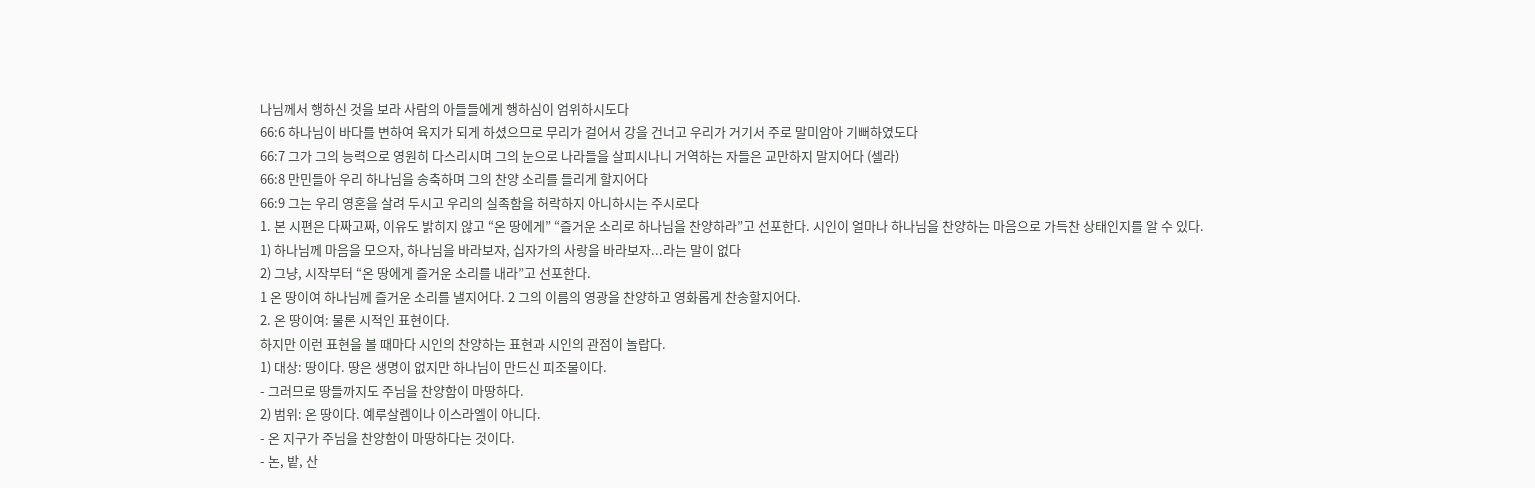나님께서 행하신 것을 보라 사람의 아들들에게 행하심이 엄위하시도다
66:6 하나님이 바다를 변하여 육지가 되게 하셨으므로 무리가 걸어서 강을 건너고 우리가 거기서 주로 말미암아 기뻐하였도다
66:7 그가 그의 능력으로 영원히 다스리시며 그의 눈으로 나라들을 살피시나니 거역하는 자들은 교만하지 말지어다 (셀라)
66:8 만민들아 우리 하나님을 송축하며 그의 찬양 소리를 들리게 할지어다
66:9 그는 우리 영혼을 살려 두시고 우리의 실족함을 허락하지 아니하시는 주시로다
1. 본 시편은 다짜고짜, 이유도 밝히지 않고 “온 땅에게” “즐거운 소리로 하나님을 찬양하라”고 선포한다. 시인이 얼마나 하나님을 찬양하는 마음으로 가득찬 상태인지를 알 수 있다.
1) 하나님께 마음을 모으자, 하나님을 바라보자, 십자가의 사랑을 바라보자...라는 말이 없다
2) 그냥, 시작부터 “온 땅에게 즐거운 소리를 내라”고 선포한다.
1 온 땅이여 하나님께 즐거운 소리를 낼지어다. 2 그의 이름의 영광을 찬양하고 영화롭게 찬송할지어다.
2. 온 땅이여: 물론 시적인 표현이다.
하지만 이런 표현을 볼 때마다 시인의 찬양하는 표현과 시인의 관점이 놀랍다.
1) 대상: 땅이다. 땅은 생명이 없지만 하나님이 만드신 피조물이다.
- 그러므로 땅들까지도 주님을 찬양함이 마땅하다.
2) 범위: 온 땅이다. 예루살렘이나 이스라엘이 아니다.
- 온 지구가 주님을 찬양함이 마땅하다는 것이다.
- 논, 밭, 산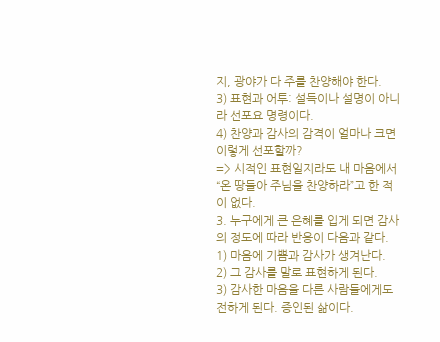지, 광야가 다 주를 찬양해야 한다.
3) 표현과 어투: 설득이나 설명이 아니라 선포요 명령이다.
4) 찬양과 감사의 감격이 얼마나 크면 이렇게 선포할까?
=> 시적인 표현일지라도 내 마음에서 “온 땅들아 주님을 찬양하라”고 한 적이 없다.
3. 누구에게 큰 은혜를 입게 되면 감사의 정도에 따라 반응이 다음과 같다.
1) 마음에 기쁨과 감사가 생겨난다.
2) 그 감사를 말로 표현하게 된다.
3) 감사한 마음을 다른 사람들에게도 전하게 된다. 증인된 삶이다.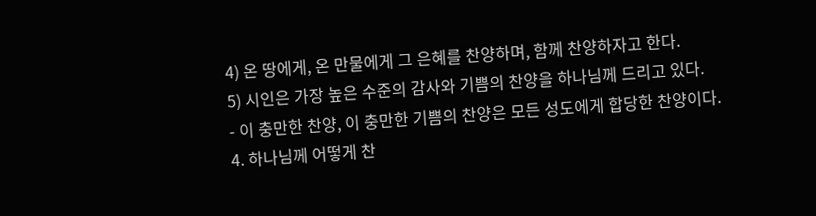4) 온 땅에게, 온 만물에게 그 은혜를 찬양하며, 함께 찬양하자고 한다.
5) 시인은 가장 높은 수준의 감사와 기쁨의 찬양을 하나님께 드리고 있다.
- 이 충만한 찬양, 이 충만한 기쁨의 찬양은 모든 성도에게 합당한 찬양이다.
4. 하나님께 어떻게 찬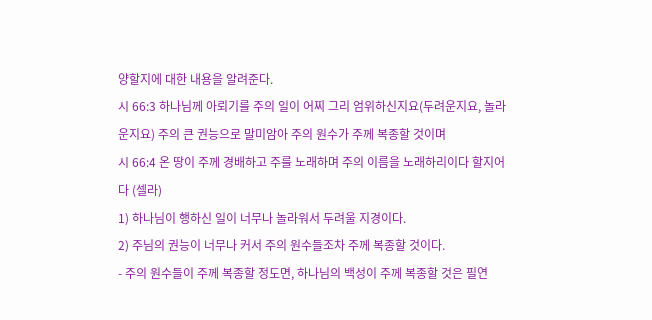양할지에 대한 내용을 알려준다.
시 66:3 하나님께 아뢰기를 주의 일이 어찌 그리 엄위하신지요(두려운지요, 놀라운지요) 주의 큰 권능으로 말미암아 주의 원수가 주께 복종할 것이며
시 66:4 온 땅이 주께 경배하고 주를 노래하며 주의 이름을 노래하리이다 할지어다 (셀라)
1) 하나님이 행하신 일이 너무나 놀라워서 두려울 지경이다.
2) 주님의 권능이 너무나 커서 주의 원수들조차 주께 복종할 것이다.
- 주의 원수들이 주께 복종할 정도면, 하나님의 백성이 주께 복종할 것은 필연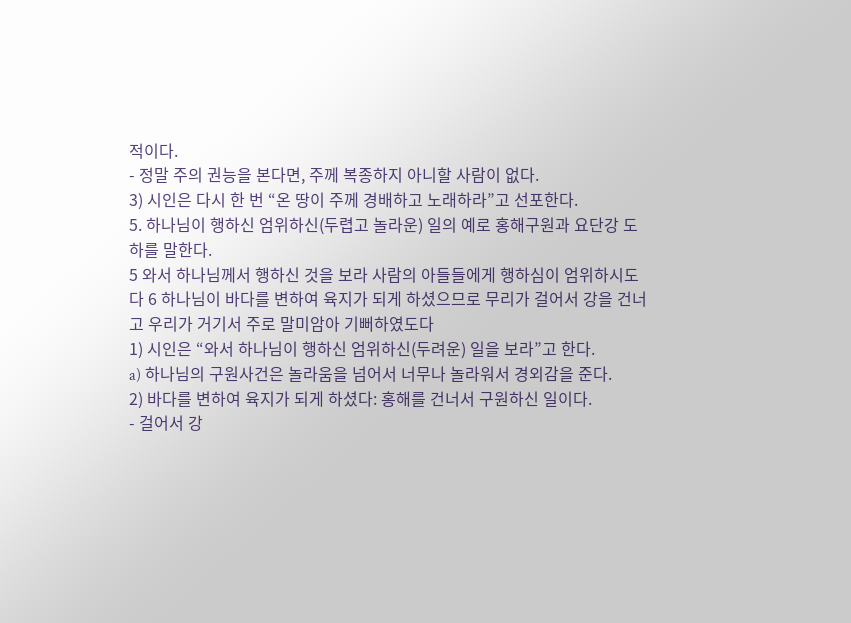적이다.
- 정말 주의 권능을 본다면, 주께 복종하지 아니할 사람이 없다.
3) 시인은 다시 한 번 “온 땅이 주께 경배하고 노래하라”고 선포한다.
5. 하나님이 행하신 엄위하신(두렵고 놀라운) 일의 예로 홍해구원과 요단강 도하를 말한다.
5 와서 하나님께서 행하신 것을 보라 사람의 아들들에게 행하심이 엄위하시도다 6 하나님이 바다를 변하여 육지가 되게 하셨으므로 무리가 걸어서 강을 건너고 우리가 거기서 주로 말미암아 기뻐하였도다
1) 시인은 “와서 하나님이 행하신 엄위하신(두려운) 일을 보라”고 한다.
a) 하나님의 구원사건은 놀라움을 넘어서 너무나 놀라워서 경외감을 준다.
2) 바다를 변하여 육지가 되게 하셨다: 홍해를 건너서 구원하신 일이다.
- 걸어서 강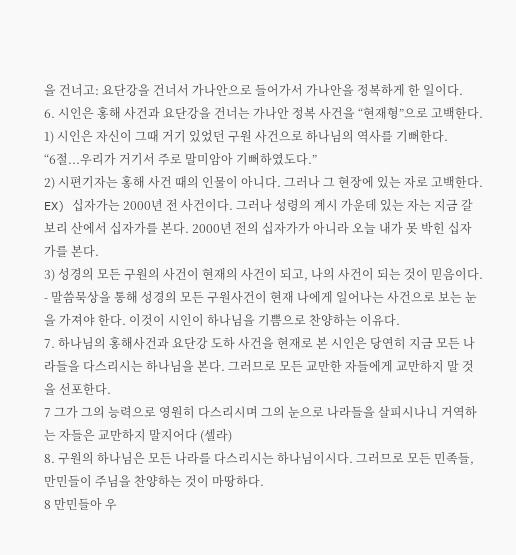을 건너고: 요단강을 건너서 가나안으로 들어가서 가나안을 정복하게 한 일이다.
6. 시인은 홍해 사건과 요단강을 건너는 가나안 정복 사건을 “현재형”으로 고백한다.
1) 시인은 자신이 그때 거기 있었던 구원 사건으로 하나님의 역사를 기뻐한다.
“6절...우리가 거기서 주로 말미암아 기뻐하였도다.”
2) 시편기자는 홍해 사건 때의 인물이 아니다. 그러나 그 현장에 있는 자로 고백한다.
EX) 십자가는 2000년 전 사건이다. 그러나 성령의 계시 가운데 있는 자는 지금 갈보리 산에서 십자가를 본다. 2000년 전의 십자가가 아니라 오늘 내가 못 박힌 십자가를 본다.
3) 성경의 모든 구원의 사건이 현재의 사건이 되고, 나의 사건이 되는 것이 믿음이다.
- 말씀묵상을 통해 성경의 모든 구원사건이 현재 나에게 일어나는 사건으로 보는 눈을 가져야 한다. 이것이 시인이 하나님을 기쁨으로 찬양하는 이유다.
7. 하나님의 홍해사건과 요단강 도하 사건을 현재로 본 시인은 당연히 지금 모든 나라들을 다스리시는 하나님을 본다. 그러므로 모든 교만한 자들에게 교만하지 말 것을 선포한다.
7 그가 그의 능력으로 영원히 다스리시며 그의 눈으로 나라들을 살피시나니 거역하는 자들은 교만하지 말지어다 (셀라)
8. 구원의 하나님은 모든 나라를 다스리시는 하나님이시다. 그러므로 모든 민족들, 만민들이 주님을 찬양하는 것이 마땅하다.
8 만민들아 우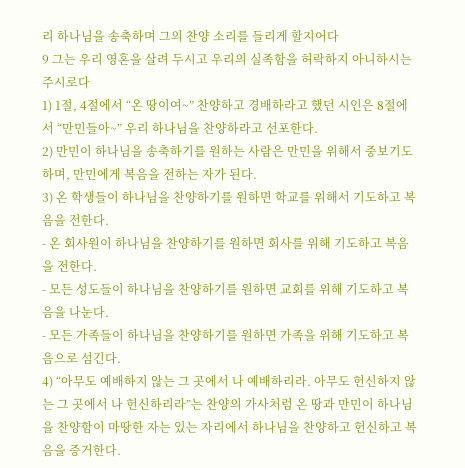리 하나님을 송축하며 그의 찬양 소리를 들리게 할지어다
9 그는 우리 영혼을 살려 두시고 우리의 실족함을 허락하지 아니하시는 주시로다
1) 1절, 4절에서 “온 땅이여~” 찬양하고 경배하라고 했던 시인은 8절에서 “만민들아~” 우리 하나님을 찬양하라고 선포한다.
2) 만민이 하나님을 송축하기를 원하는 사람은 만민을 위해서 중보기도 하며, 만민에게 복음을 전하는 자가 된다.
3) 온 학생들이 하나님을 찬양하기를 원하면 학교를 위해서 기도하고 복음을 전한다.
- 온 회사원이 하나님을 찬양하기를 원하면 회사를 위해 기도하고 복음을 전한다.
- 모든 성도들이 하나님을 찬양하기를 원하면 교회를 위해 기도하고 복음을 나눈다.
- 모든 가족들이 하나님을 찬양하기를 원하면 가족을 위해 기도하고 복음으로 섬긴다.
4) “아무도 예배하지 않는 그 곳에서 나 예배하리라. 아무도 헌신하지 않는 그 곳에서 나 헌신하리라”는 찬양의 가사처럼 온 땅과 만민이 하나님을 찬양함이 마땅한 자는 있는 자리에서 하나님을 찬양하고 헌신하고 복음을 증거한다.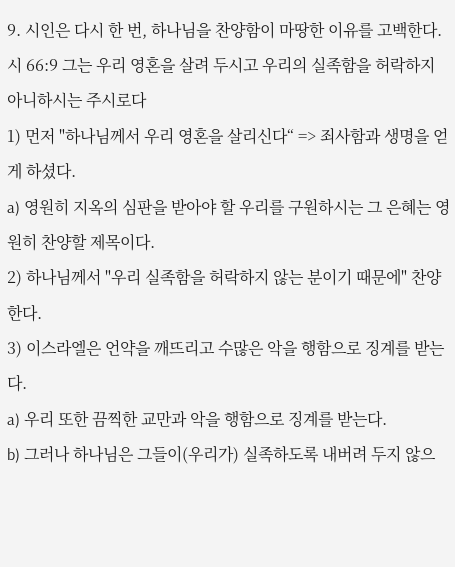9. 시인은 다시 한 번, 하나님을 찬양함이 마땅한 이유를 고백한다.
시 66:9 그는 우리 영혼을 살려 두시고 우리의 실족함을 허락하지 아니하시는 주시로다
1) 먼저 "하나님께서 우리 영혼을 살리신다“ => 죄사함과 생명을 얻게 하셨다.
a) 영원히 지옥의 심판을 받아야 할 우리를 구원하시는 그 은혜는 영원히 찬양할 제목이다.
2) 하나님께서 "우리 실족함을 허락하지 않는 분이기 때문에" 찬양한다.
3) 이스라엘은 언약을 깨뜨리고 수많은 악을 행함으로 징계를 받는다.
a) 우리 또한 끔찍한 교만과 악을 행함으로 징계를 받는다.
b) 그러나 하나님은 그들이(우리가) 실족하도록 내버려 두지 않으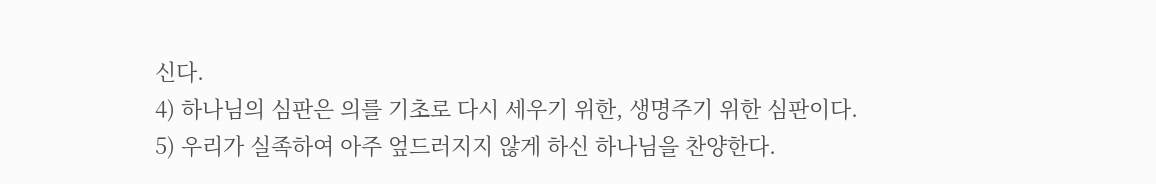신다.
4) 하나님의 심판은 의를 기초로 다시 세우기 위한, 생명주기 위한 심판이다.
5) 우리가 실족하여 아주 엎드러지지 않게 하신 하나님을 찬양한다.